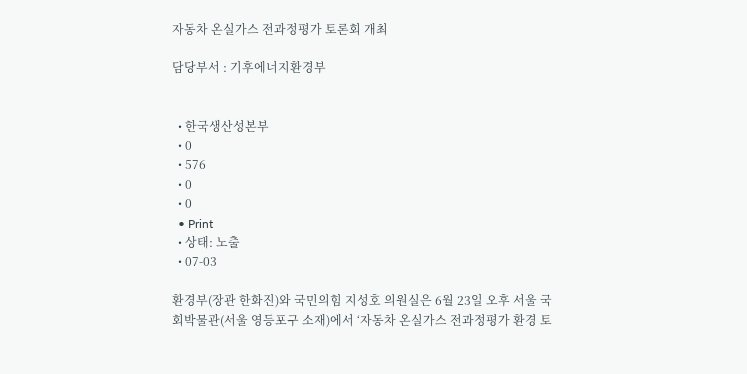자동차 온실가스 전과정평가 토론회 개최

담당부서 : 기후에너지환경부


  • 한국생산성본부
  • 0
  • 576
  • 0
  • 0
  • Print
  • 상태: 노출
  • 07-03

환경부(장관 한화진)와 국민의힘 지성호 의원실은 6월 23일 오후 서울 국회박물관(서울 영등포구 소재)에서 ‘자동차 온실가스 전과정평가 환경 토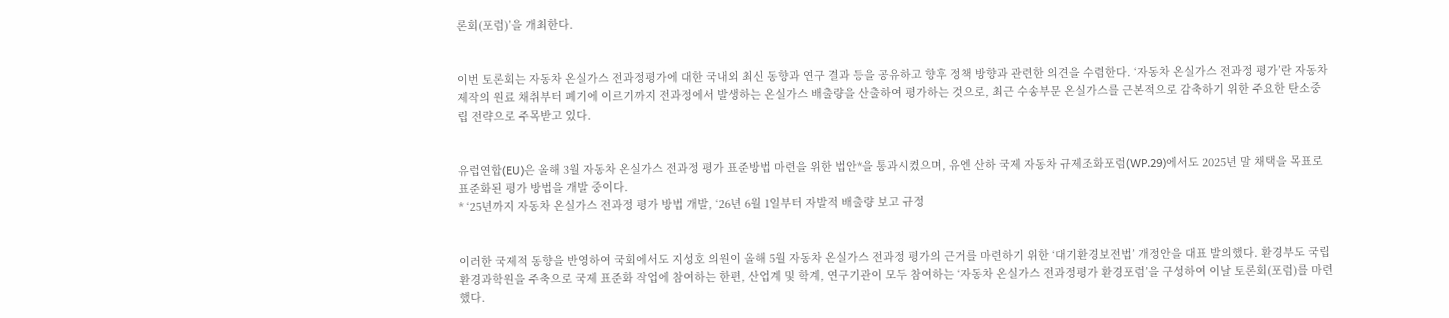론회(포럼)’을 개최한다.


이번 토론회는 자동차 온실가스 전과정평가에 대한 국내외 최신 동향과 연구 결과 등을 공유하고 향후 정책 방향과 관련한 의견을 수렴한다. ‘자동차 온실가스 전과정 평가’란 자동차 제작의 원료 채취부터 폐기에 이르기까지 전과정에서 발생하는 온실가스 배출량을 산출하여 평가하는 것으로, 최근 수송부문 온실가스를 근본적으로 감축하기 위한 주요한 탄소중립 전략으로 주목받고 있다.


유럽연합(EU)은 올해 3월 자동차 온실가스 전과정 평가 표준방법 마련을 위한 법안*을 통과시켰으며, 유엔 산하 국제 자동차 규제조화포럼(WP.29)에서도 2025년 말 채택을 목표로 표준화된 평가 방법을 개발 중이다.
* ‘25년까지 자동차 온실가스 전과정 평가 방법 개발, ‘26년 6월 1일부터 자발적 배출량 보고 규정


이러한 국제적 동향을 반영하여 국회에서도 지성호 의원이 올해 5월 자동차 온실가스 전과정 평가의 근거를 마련하기 위한 ‘대기환경보전법’ 개정안을 대표 발의했다. 환경부도 국립환경과학원을 주축으로 국제 표준화 작업에 참여하는 한편, 산업계 및 학계, 연구기관이 모두 참여하는 ‘자동차 온실가스 전과정평가 환경포럼’을 구성하여 이날 토론회(포럼)를 마련했다.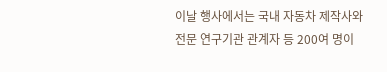이날 행사에서는 국내 자동차 제작사와 전문 연구기관 관계자 등 200여 명이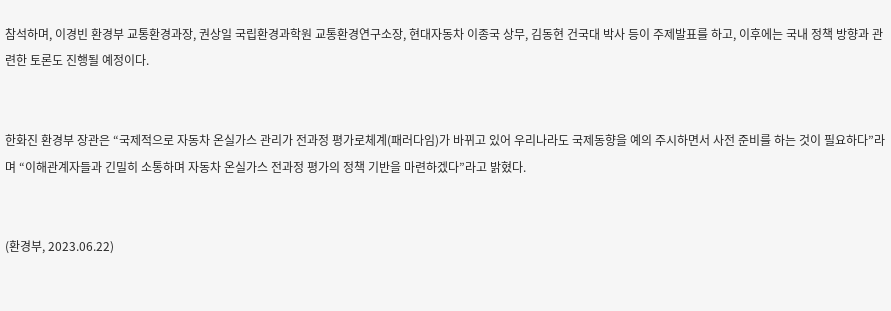참석하며, 이경빈 환경부 교통환경과장, 권상일 국립환경과학원 교통환경연구소장, 현대자동차 이종국 상무, 김동현 건국대 박사 등이 주제발표를 하고, 이후에는 국내 정책 방향과 관련한 토론도 진행될 예정이다.


한화진 환경부 장관은 “국제적으로 자동차 온실가스 관리가 전과정 평가로체계(패러다임)가 바뀌고 있어 우리나라도 국제동향을 예의 주시하면서 사전 준비를 하는 것이 필요하다”라며 “이해관계자들과 긴밀히 소통하며 자동차 온실가스 전과정 평가의 정책 기반을 마련하겠다”라고 밝혔다.


(환경부, 2023.06.22)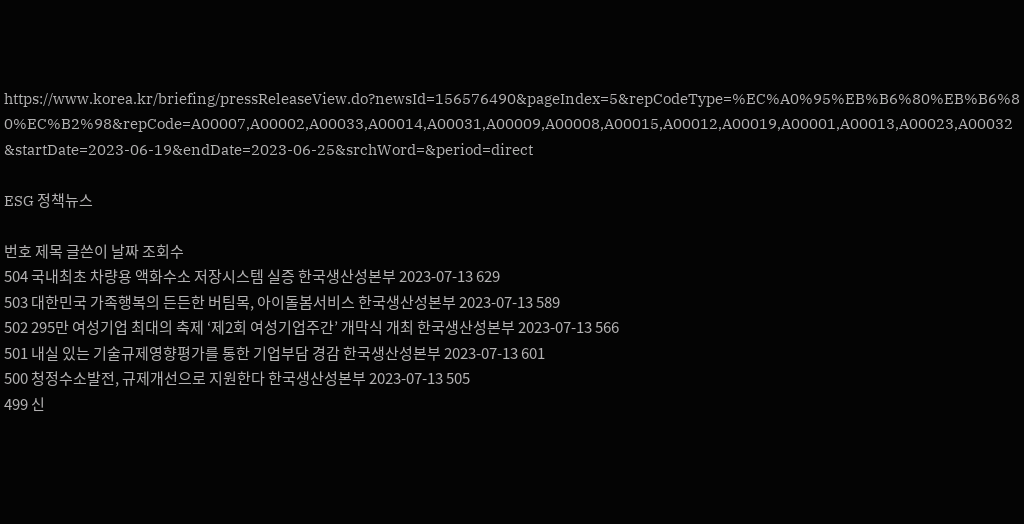https://www.korea.kr/briefing/pressReleaseView.do?newsId=156576490&pageIndex=5&repCodeType=%EC%A0%95%EB%B6%80%EB%B6%80%EC%B2%98&repCode=A00007,A00002,A00033,A00014,A00031,A00009,A00008,A00015,A00012,A00019,A00001,A00013,A00023,A00032&startDate=2023-06-19&endDate=2023-06-25&srchWord=&period=direct

ESG 정책뉴스

번호 제목 글쓴이 날짜 조회수
504 국내최초 차량용 액화수소 저장시스템 실증 한국생산성본부 2023-07-13 629
503 대한민국 가족행복의 든든한 버팀목, 아이돌봄서비스 한국생산성본부 2023-07-13 589
502 295만 여성기업 최대의 축제 ‘제2회 여성기업주간’ 개막식 개최 한국생산성본부 2023-07-13 566
501 내실 있는 기술규제영향평가를 통한 기업부담 경감 한국생산성본부 2023-07-13 601
500 청정수소발전, 규제개선으로 지원한다 한국생산성본부 2023-07-13 505
499 신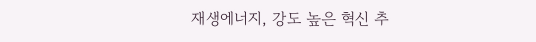재생에너지, 강도 높은 혁신 추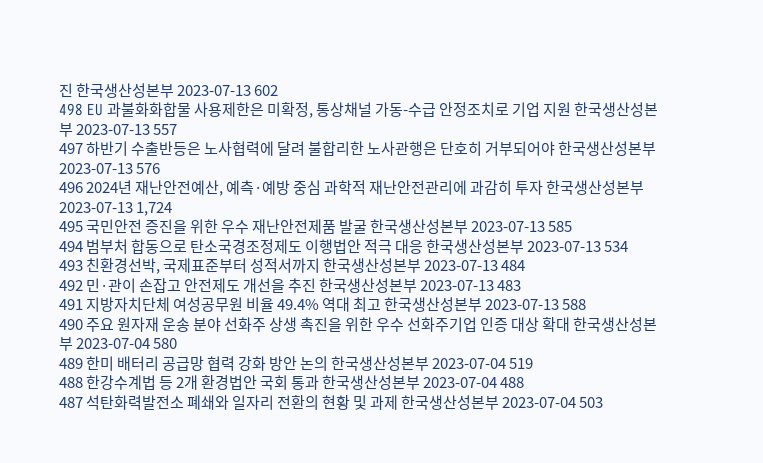진 한국생산성본부 2023-07-13 602
498 EU 과불화화합물 사용제한은 미확정, 통상채널 가동-수급 안정조치로 기업 지원 한국생산성본부 2023-07-13 557
497 하반기 수출반등은 노사협력에 달려 불합리한 노사관행은 단호히 거부되어야 한국생산성본부 2023-07-13 576
496 2024년 재난안전예산, 예측·예방 중심 과학적 재난안전관리에 과감히 투자 한국생산성본부 2023-07-13 1,724
495 국민안전 증진을 위한 우수 재난안전제품 발굴 한국생산성본부 2023-07-13 585
494 범부처 합동으로 탄소국경조정제도 이행법안 적극 대응 한국생산성본부 2023-07-13 534
493 친환경선박, 국제표준부터 성적서까지 한국생산성본부 2023-07-13 484
492 민·관이 손잡고 안전제도 개선을 추진 한국생산성본부 2023-07-13 483
491 지방자치단체 여성공무원 비율 49.4% 역대 최고 한국생산성본부 2023-07-13 588
490 주요 원자재 운송 분야 선화주 상생 촉진을 위한 우수 선화주기업 인증 대상 확대 한국생산성본부 2023-07-04 580
489 한미 배터리 공급망 협력 강화 방안 논의 한국생산성본부 2023-07-04 519
488 한강수계법 등 2개 환경법안 국회 통과 한국생산성본부 2023-07-04 488
487 석탄화력발전소 폐쇄와 일자리 전환의 현황 및 과제 한국생산성본부 2023-07-04 503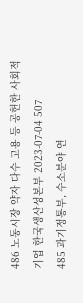486 노동시장 약자 다수 고용 등 공헌한 사회적기업 한국생산성본부 2023-07-04 507
485 과기정통부, 수소분야 연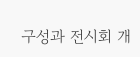구성과 전시회 개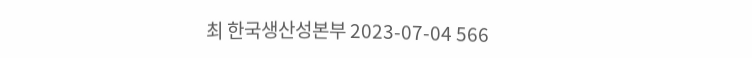최 한국생산성본부 2023-07-04 566